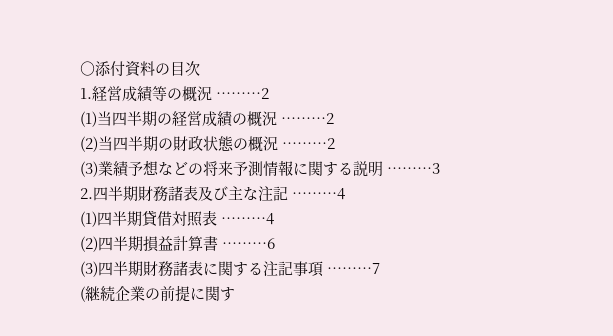○添付資料の目次
1.経営成績等の概況 ………2
(1)当四半期の経営成績の概況 ………2
(2)当四半期の財政状態の概況 ………2
(3)業績予想などの将来予測情報に関する説明 ………3
2.四半期財務諸表及び主な注記 ………4
(1)四半期貸借対照表 ………4
(2)四半期損益計算書 ………6
(3)四半期財務諸表に関する注記事項 ………7
(継続企業の前提に関す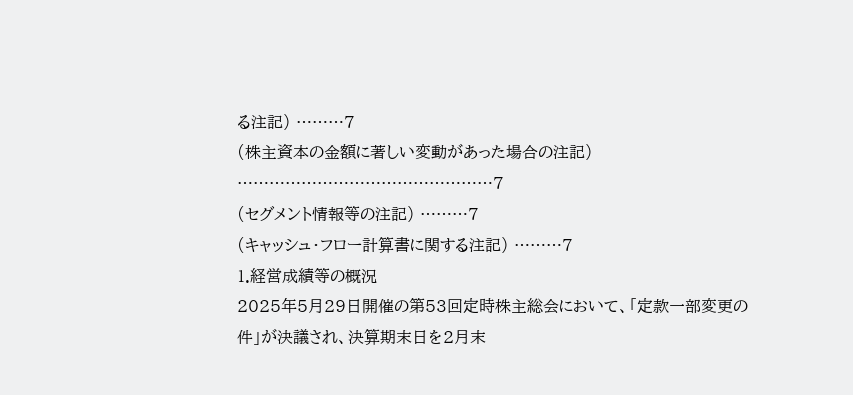る注記) ………7
(株主資本の金額に著しい変動があった場合の注記) …………………………………………7
(セグメント情報等の注記) ………7
(キャッシュ・フロー計算書に関する注記) ………7
1.経営成績等の概況
2025年5月29日開催の第53回定時株主総会において、「定款一部変更の件」が決議され、決算期末日を2月末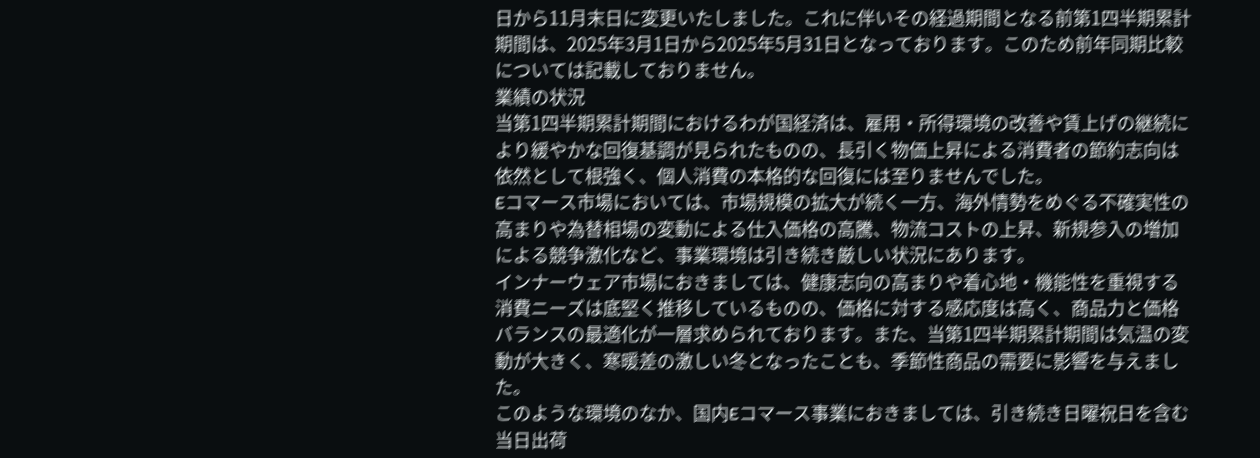日から11月末日に変更いたしました。これに伴いその経過期間となる前第1四半期累計期間は、2025年3月1日から2025年5月31日となっております。このため前年同期比較については記載しておりません。
業績の状況
当第1四半期累計期間におけるわが国経済は、雇用・所得環境の改善や賃上げの継続により緩やかな回復基調が見られたものの、長引く物価上昇による消費者の節約志向は依然として根強く、個人消費の本格的な回復には至りませんでした。
Eコマース市場においては、市場規模の拡大が続く一方、海外情勢をめぐる不確実性の高まりや為替相場の変動による仕入価格の高騰、物流コストの上昇、新規参入の増加による競争激化など、事業環境は引き続き厳しい状況にあります。
インナーウェア市場におきましては、健康志向の高まりや着心地・機能性を重視する消費ニーズは底堅く推移しているものの、価格に対する感応度は高く、商品力と価格バランスの最適化が一層求められております。また、当第1四半期累計期間は気温の変動が大きく、寒暖差の激しい冬となったことも、季節性商品の需要に影響を与えました。
このような環境のなか、国内Eコマース事業におきましては、引き続き日曜祝日を含む当日出荷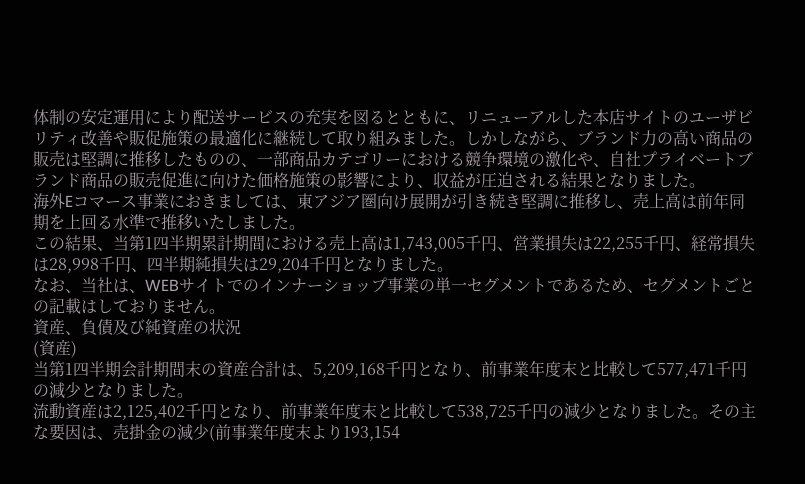体制の安定運用により配送サービスの充実を図るとともに、リニューアルした本店サイトのユーザビリティ改善や販促施策の最適化に継続して取り組みました。しかしながら、ブランド力の高い商品の販売は堅調に推移したものの、一部商品カテゴリーにおける競争環境の激化や、自社プライベートブランド商品の販売促進に向けた価格施策の影響により、収益が圧迫される結果となりました。
海外Eコマース事業におきましては、東アジア圏向け展開が引き続き堅調に推移し、売上高は前年同期を上回る水準で推移いたしました。
この結果、当第1四半期累計期間における売上高は1,743,005千円、営業損失は22,255千円、経常損失は28,998千円、四半期純損失は29,204千円となりました。
なお、当社は、WEBサイトでのインナーショップ事業の単一セグメントであるため、セグメントごとの記載はしておりません。
資産、負債及び純資産の状況
(資産)
当第1四半期会計期間末の資産合計は、5,209,168千円となり、前事業年度末と比較して577,471千円の減少となりました。
流動資産は2,125,402千円となり、前事業年度末と比較して538,725千円の減少となりました。その主な要因は、売掛金の減少(前事業年度末より193,154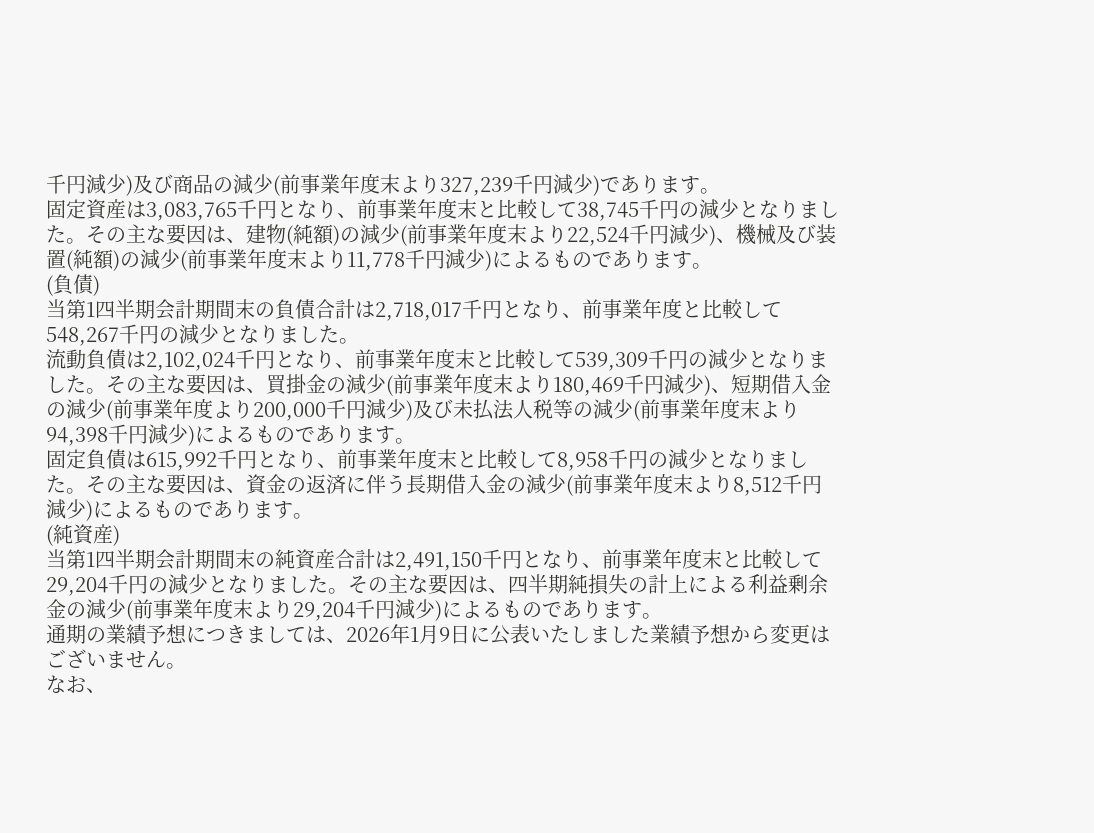千円減少)及び商品の減少(前事業年度末より327,239千円減少)であります。
固定資産は3,083,765千円となり、前事業年度末と比較して38,745千円の減少となりました。その主な要因は、建物(純額)の減少(前事業年度末より22,524千円減少)、機械及び装置(純額)の減少(前事業年度末より11,778千円減少)によるものであります。
(負債)
当第1四半期会計期間末の負債合計は2,718,017千円となり、前事業年度と比較して548,267千円の減少となりました。
流動負債は2,102,024千円となり、前事業年度末と比較して539,309千円の減少となりました。その主な要因は、買掛金の減少(前事業年度末より180,469千円減少)、短期借入金の減少(前事業年度より200,000千円減少)及び未払法人税等の減少(前事業年度末より94,398千円減少)によるものであります。
固定負債は615,992千円となり、前事業年度末と比較して8,958千円の減少となりました。その主な要因は、資金の返済に伴う長期借入金の減少(前事業年度末より8,512千円減少)によるものであります。
(純資産)
当第1四半期会計期間末の純資産合計は2,491,150千円となり、前事業年度末と比較して29,204千円の減少となりました。その主な要因は、四半期純損失の計上による利益剰余金の減少(前事業年度末より29,204千円減少)によるものであります。
通期の業績予想につきましては、2026年1月9日に公表いたしました業績予想から変更はございません。
なお、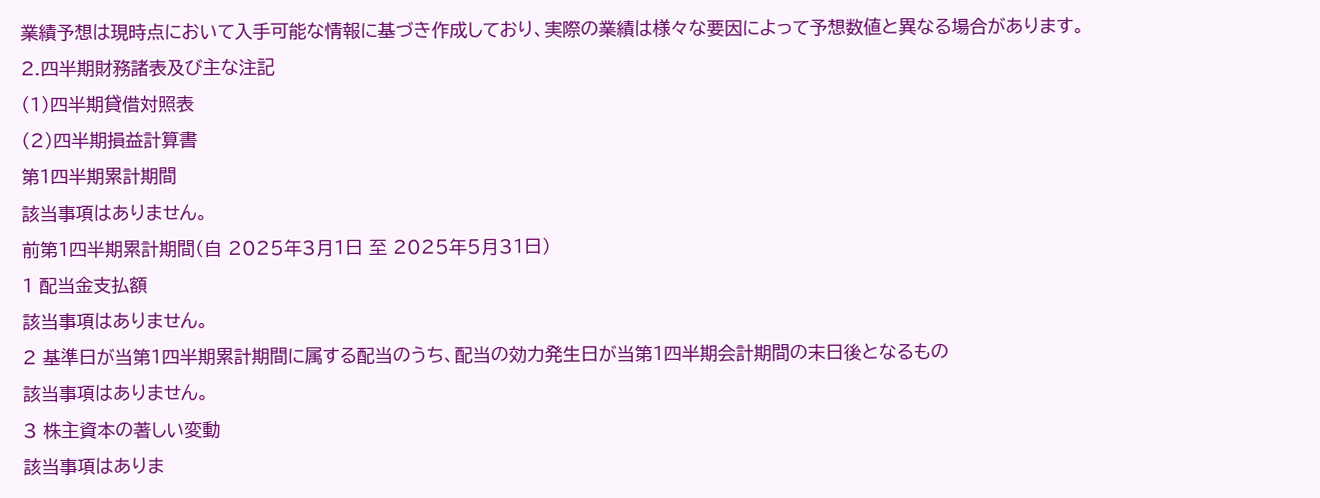業績予想は現時点において入手可能な情報に基づき作成しており、実際の業績は様々な要因によって予想数値と異なる場合があります。
2.四半期財務諸表及び主な注記
(1)四半期貸借対照表
(2)四半期損益計算書
第1四半期累計期間
該当事項はありません。
前第1四半期累計期間(自 2025年3月1日 至 2025年5月31日)
1 配当金支払額
該当事項はありません。
2 基準日が当第1四半期累計期間に属する配当のうち、配当の効力発生日が当第1四半期会計期間の末日後となるもの
該当事項はありません。
3 株主資本の著しい変動
該当事項はありま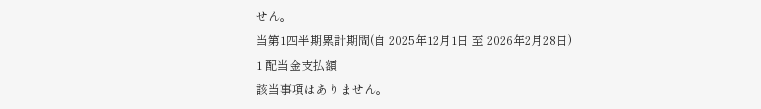せん。
当第1四半期累計期間(自 2025年12月1日 至 2026年2月28日)
1 配当金支払額
該当事項はありません。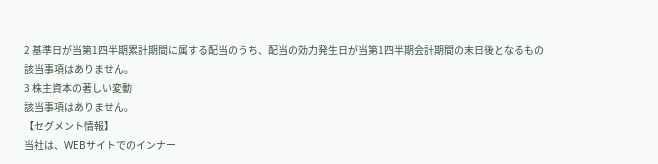2 基準日が当第1四半期累計期間に属する配当のうち、配当の効力発生日が当第1四半期会計期間の末日後となるもの
該当事項はありません。
3 株主資本の著しい変動
該当事項はありません。
【セグメント情報】
当社は、WEBサイトでのインナー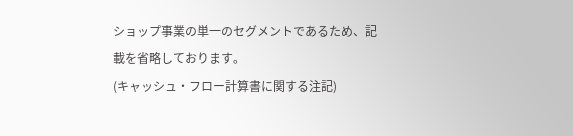ショップ事業の単一のセグメントであるため、記載を省略しております。
(キャッシュ・フロー計算書に関する注記)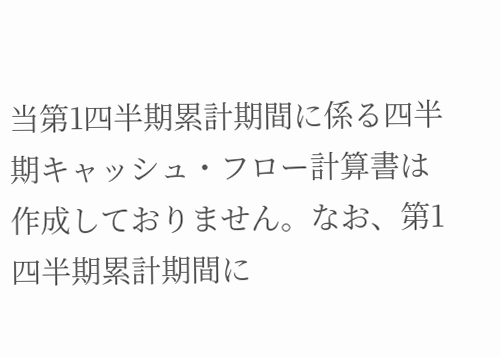当第1四半期累計期間に係る四半期キャッシュ・フロー計算書は作成しておりません。なお、第1四半期累計期間に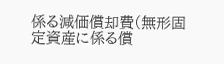係る減価償却費(無形固定資産に係る償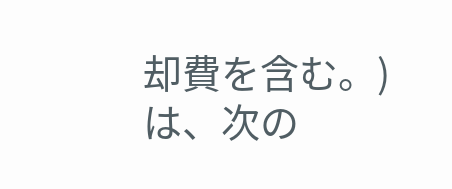却費を含む。)は、次の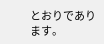とおりであります。